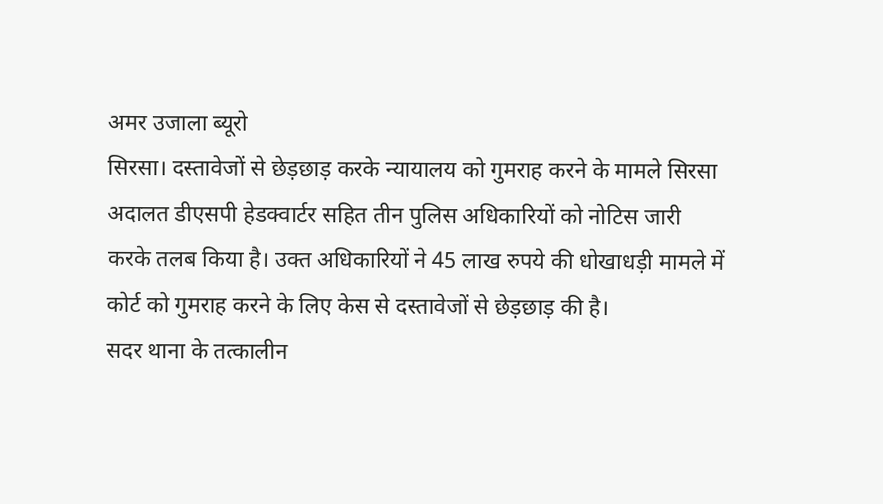अमर उजाला ब्यूरो
सिरसा। दस्तावेजों से छेड़छाड़ करके न्यायालय को गुमराह करने के मामले सिरसा अदालत डीएसपी हेडक्वार्टर सहित तीन पुलिस अधिकारियों को नोटिस जारी करके तलब किया है। उक्त अधिकारियों ने 45 लाख रुपये की धोखाधड़ी मामले में कोर्ट को गुमराह करने के लिए केस से दस्तावेजों से छेड़छाड़ की है।
सदर थाना के तत्कालीन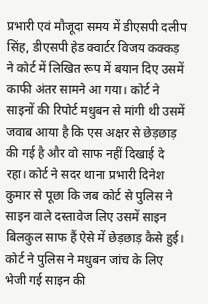प्रभारी एवं मौजूदा समय में डीएसपी दलीप सिंह, डीएसपी हेड क्वार्टर विजय कक्कड़ ने कोर्ट में लिखित रूप में बयान दिए उसमें काफी अंतर सामने आ गया। कोर्ट ने साइनों की रिपोर्ट मधुबन से मांगी थी उसमें जवाब आया है कि एस अक्षर से छेड़छाड़ की गई है और वो साफ नहीं दिखाई दे रहा। कोर्ट ने सदर थाना प्रभारी दिनेश कुमार से पूछा कि जब कोर्ट से पुलिस ने साइन वाले दस्तावेज लिए उसमें साइन बिलकुल साफ हैं ऐसे में छेड़छाड़ कैसे हुई।
कोर्ट ने पुलिस ने मधुबन जांच के लिए भेजी गई साइन की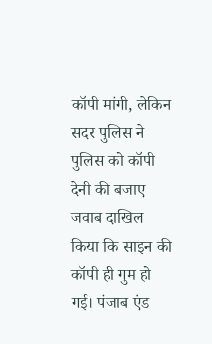कॉपी मांगी, लेकिन सदर पुलिस ने पुलिस को कॉपी देनी की बजाए जवाब दाखिल किया कि साइन की कॉपी ही गुम हो गई। पंजाब एंड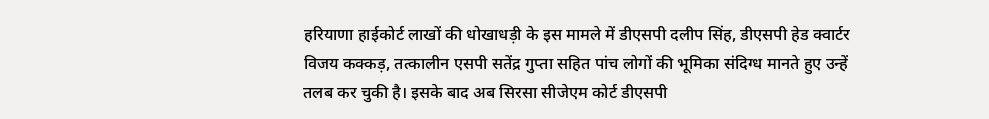हरियाणा हाईकोर्ट लाखों की धोखाधड़ी के इस मामले में डीएसपी दलीप सिंह, डीएसपी हेड क्वार्टर विजय कक्कड़, तत्कालीन एसपी सतेंद्र गुप्ता सहित पांच लोगों की भूमिका संदिग्ध मानते हुए उन्हें तलब कर चुकी है। इसके बाद अब सिरसा सीजेएम कोर्ट डीएसपी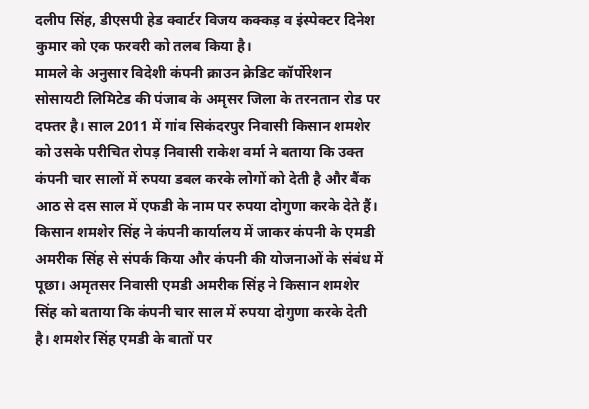दलीप सिंह, डीएसपी हेड क्वार्टर विजय कक्कड़ व इंस्पेक्टर दिनेश कुमार को एक फरवरी को तलब किया है।
मामले के अनुसार विदेशी कंपनी क्राउन क्रेडिट कॉर्पोरेशन सोसायटी लिमिटेड की पंजाब के अमृसर जिला के तरनतान रोड पर दफ्तर है। साल 2011 में गांव सिकंदरपुर निवासी किसान शमशेर को उसके परीचित रोपड़ निवासी राकेश वर्मा ने बताया कि उक्त कंपनी चार सालों में रुपया डबल करके लोगों को देती है और बैंक आठ से दस साल में एफडी के नाम पर रुपया दोगुणा करके देते हैं। किसान शमशेर सिंह ने कंपनी कार्यालय में जाकर कंपनी के एमडी अमरीक सिंह से संपर्क किया और कंपनी की योजनाओं के संबंध में पूछा। अमृतसर निवासी एमडी अमरीक सिंह ने किसान शमशेर सिंह को बताया कि कंपनी चार साल में रुपया दोगुणा करके देती है। शमशेर सिंह एमडी के बातों पर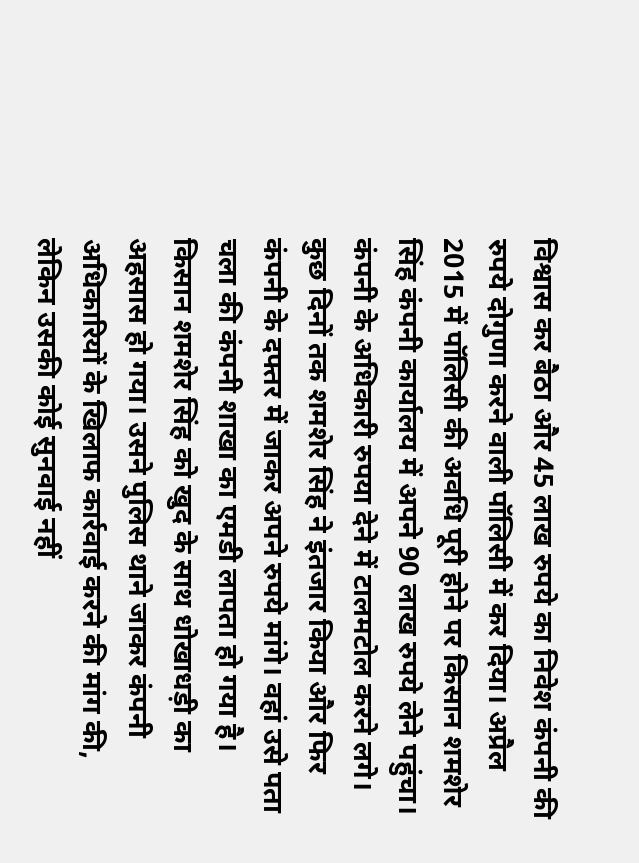विश्वास कर बैठा और 45 लाख रुपये का निवेश कंपनी की रुपये दोगुणा करने वाली पॉलिसी में कर दिया। अप्रैल 2015 में पॉलिसी की अवधि पूरी होने पर किसान शमशेर सिंह कंपनी कार्यालय में अपने 90 लाख रुपये लेने पहुंचा। कंपनी के अधिकारी रुपया देने में टालमटोल करने लगे। कुछ दिनों तक शमशेर सिंह ने इंतजार किया और फिर कंपनी के दफ्तर में जाकर अपने रुपये मांगे। वहां उसे पता चला की कंपनी शाखा का एमडी लापता हो गया है। किसान शमशेर सिंह को खुद के साथ धोखाधड़ी का अहसास हो गया। उसने पुलिस थाने जाकर कंपनी अधिकारियों के खिलाफ कार्रवाई करने की मांग की, लेकिन उसकी कोई सुनवाई नहीं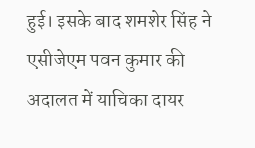हुई। इसके बाद शमशेर सिंह ने एसीजेएम पवन कुमार की अदालत में याचिका दायर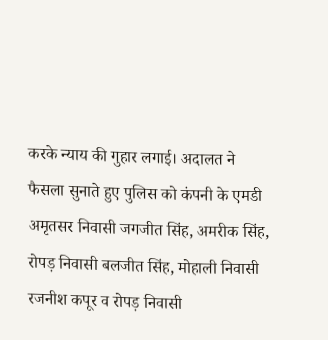करके न्याय की गुहार लगाई। अदालत ने फैसला सुनाते हुए पुलिस को कंपनी के एमडी अमृतसर निवासी जगजीत सिंह, अमरीक सिंह, रोपड़ निवासी बलजीत सिंह, मोहाली निवासी रजनीश कपूर व रोपड़ निवासी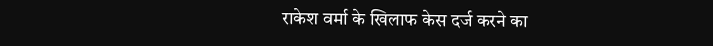राकेश वर्मा के खिलाफ केस दर्ज करने का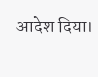आदेश दिया।